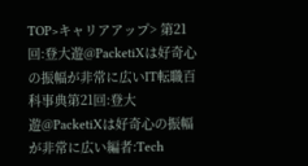TOP>キャリアアップ> 第21回:登大遊@PacketiXは好奇心の振幅が非常に広いIT転職百科事典第21回:登大遊@PacketiXは好奇心の振幅が非常に広い編者:Tech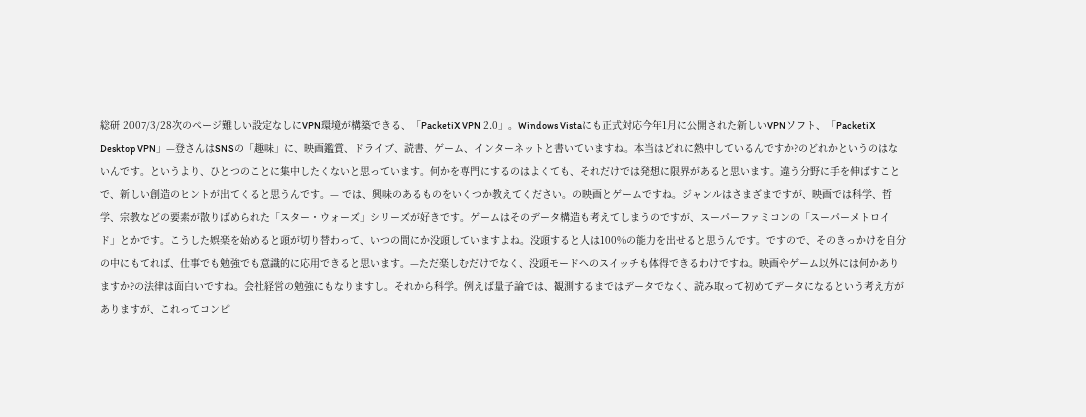総研 2007/3/28次のページ難しい設定なしにVPN環境が構築できる、「PacketiX VPN 2.0」。Windows Vistaにも正式対応今年1月に公開された新しいVPNソフト、「PacketiX Desktop VPN」—登さんはSNSの「趣味」に、映画鑑賞、ドライブ、読書、ゲーム、インターネットと書いていますね。本当はどれに熱中しているんですか?のどれかというのはないんです。というより、ひとつのことに集中したくないと思っています。何かを専門にするのはよくても、それだけでは発想に限界があると思います。違う分野に手を伸ばすことで、新しい創造のヒントが出てくると思うんです。— では、興味のあるものをいくつか教えてください。の映画とゲームですね。ジャンルはさまざまですが、映画では科学、哲学、宗教などの要素が散りばめられた「スター・ウォーズ」シリーズが好きです。ゲームはそのデータ構造も考えてしまうのですが、スーパーファミコンの「スーパーメトロイド」とかです。こうした娯楽を始めると頭が切り替わって、いつの間にか没頭していますよね。没頭すると人は100%の能力を出せると思うんです。ですので、そのきっかけを自分の中にもてれば、仕事でも勉強でも意識的に応用できると思います。—ただ楽しむだけでなく、没頭モードへのスイッチも体得できるわけですね。映画やゲーム以外には何かありますか?の法律は面白いですね。会社経営の勉強にもなりますし。それから科学。例えば量子論では、観測するまではデータでなく、読み取って初めてデータになるという考え方がありますが、これってコンピ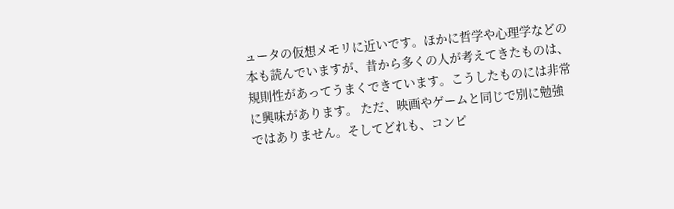ュータの仮想メモリに近いです。ほかに哲学や心理学などの本も読んでいますが、昔から多くの人が考えてきたものは、規則性があってうまくできています。こうしたものには非常に興味があります。 ただ、映画やゲームと同じで別に勉強ではありません。そしてどれも、コンピ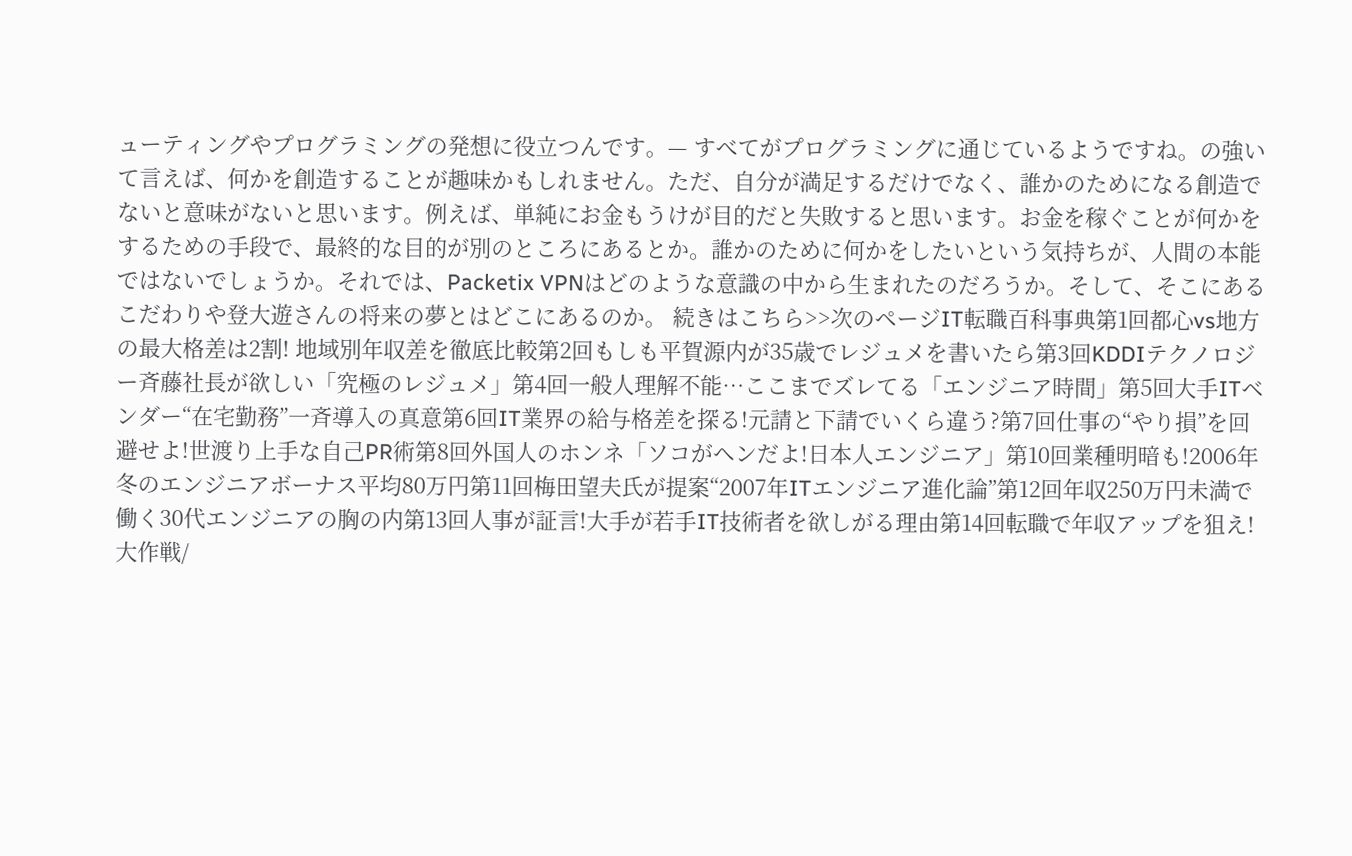ューティングやプログラミングの発想に役立つんです。— すべてがプログラミングに通じているようですね。の強いて言えば、何かを創造することが趣味かもしれません。ただ、自分が満足するだけでなく、誰かのためになる創造でないと意味がないと思います。例えば、単純にお金もうけが目的だと失敗すると思います。お金を稼ぐことが何かをするための手段で、最終的な目的が別のところにあるとか。誰かのために何かをしたいという気持ちが、人間の本能ではないでしょうか。それでは、Packetix VPNはどのような意識の中から生まれたのだろうか。そして、そこにあるこだわりや登大遊さんの将来の夢とはどこにあるのか。 続きはこちら>>次のページIT転職百科事典第1回都心vs地方の最大格差は2割! 地域別年収差を徹底比較第2回もしも平賀源内が35歳でレジュメを書いたら第3回KDDIテクノロジー斉藤社長が欲しい「究極のレジュメ」第4回一般人理解不能…ここまでズレてる「エンジニア時間」第5回大手ITベンダー“在宅勤務”一斉導入の真意第6回IT業界の給与格差を探る!元請と下請でいくら違う?第7回仕事の“やり損”を回避せよ!世渡り上手な自己PR術第8回外国人のホンネ「ソコがヘンだよ!日本人エンジニア」第10回業種明暗も!2006年冬のエンジニアボーナス平均80万円第11回梅田望夫氏が提案“2007年ITエンジニア進化論”第12回年収250万円未満で働く30代エンジニアの胸の内第13回人事が証言!大手が若手IT技術者を欲しがる理由第14回転職で年収アップを狙え!大作戦/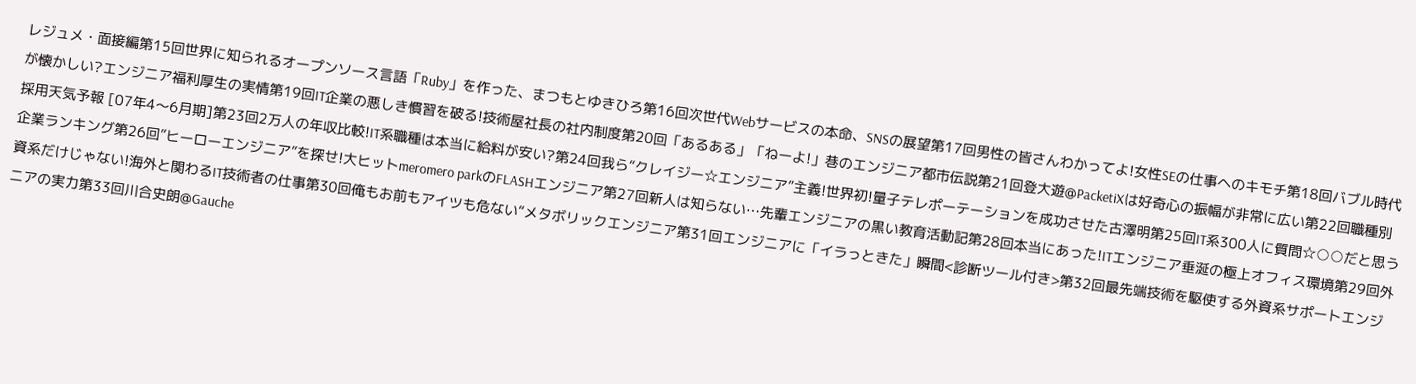レジュメ・面接編第15回世界に知られるオープンソース言語「Ruby」を作った、まつもとゆきひろ第16回次世代Webサービスの本命、SNSの展望第17回男性の皆さんわかってよ!女性SEの仕事へのキモチ第18回バブル時代が懐かしい?エンジニア福利厚生の実情第19回IT企業の悪しき慣習を破る!技術屋社長の社内制度第20回「あるある」「ねーよ!」巷のエンジニア都市伝説第21回登大遊@PacketiXは好奇心の振幅が非常に広い第22回職種別 採用天気予報 [07年4〜6月期]第23回2万人の年収比較!IT系職種は本当に給料が安い?第24回我ら“クレイジー☆エンジニア”主義!世界初!量子テレポーテーションを成功させた古澤明第25回IT系300人に質問☆○○だと思う企業ランキング第26回”ヒーローエンジニア”を探せ!大ヒットmeromero parkのFLASHエンジニア第27回新人は知らない…先輩エンジニアの黒い教育活動記第28回本当にあった!ITエンジニア垂涎の極上オフィス環境第29回外資系だけじゃない!海外と関わるIT技術者の仕事第30回俺もお前もアイツも危ない“メタボリックエンジニア第31回エンジニアに「イラっときた」瞬間<診断ツール付き>第32回最先端技術を駆使する外資系サポートエンジニアの実力第33回川合史朗@Gauche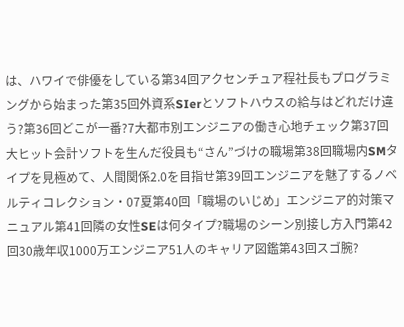は、ハワイで俳優をしている第34回アクセンチュア程社長もプログラミングから始まった第35回外資系SIerとソフトハウスの給与はどれだけ違う?第36回どこが一番?7大都市別エンジニアの働き心地チェック第37回大ヒット会計ソフトを生んだ役員も“さん”づけの職場第38回職場内SMタイプを見極めて、人間関係2.0を目指せ第39回エンジニアを魅了するノベルティコレクション・07夏第40回「職場のいじめ」エンジニア的対策マニュアル第41回隣の女性SEは何タイプ?職場のシーン別接し方入門第42回30歳年収1000万エンジニア51人のキャリア図鑑第43回スゴ腕?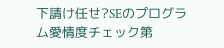下請け任せ?SEのプログラム愛情度チェック第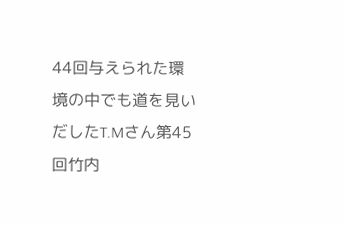44回与えられた環境の中でも道を見いだしたT.Mさん第45回竹内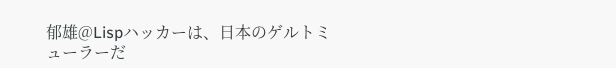郁雄@Lispハッカーは、日本のゲルトミューラーだ